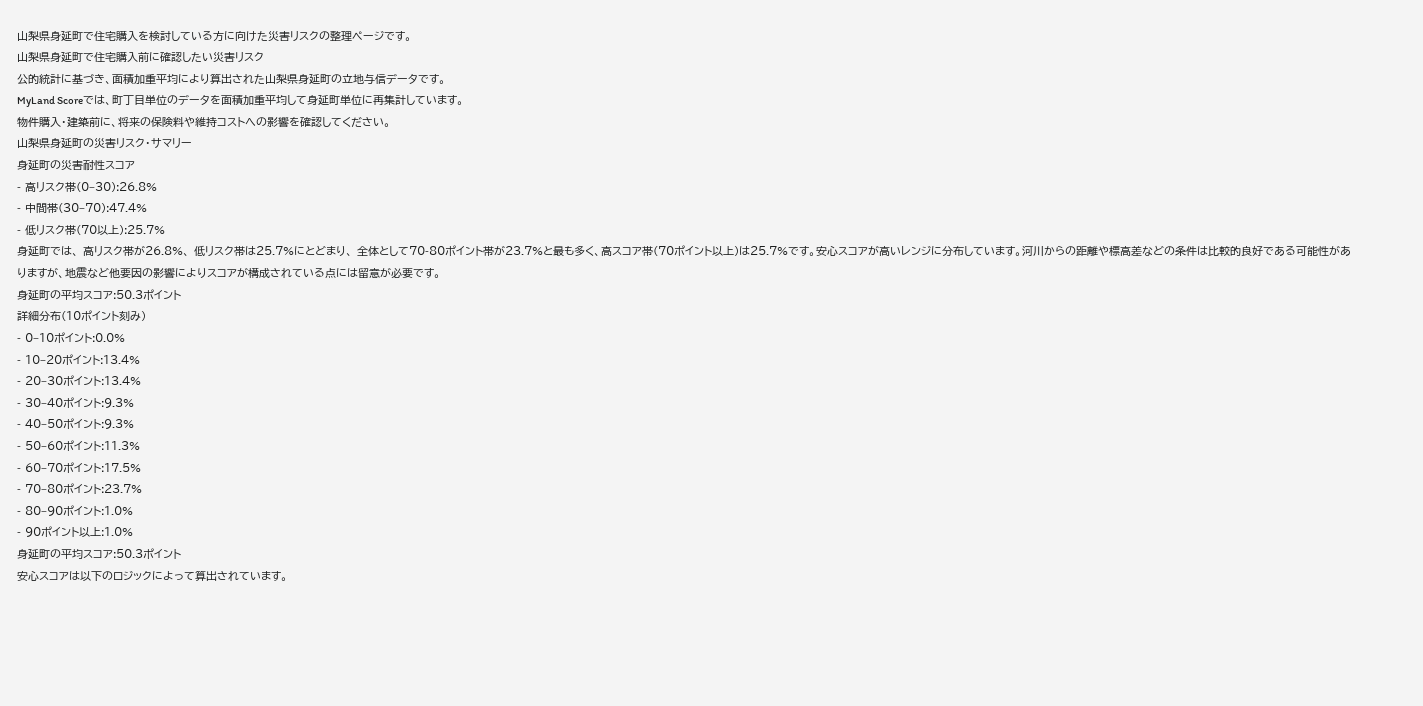山梨県身延町で住宅購入を検討している方に向けた災害リスクの整理ページです。
山梨県身延町で住宅購入前に確認したい災害リスク
公的統計に基づき、面積加重平均により算出された山梨県身延町の立地与信データです。
MyLand Scoreでは、町丁目単位のデータを面積加重平均して身延町単位に再集計しています。
物件購入・建築前に、将来の保険料や維持コストへの影響を確認してください。
山梨県身延町の災害リスク・サマリー
身延町の災害耐性スコア
- 高リスク帯(0–30):26.8%
- 中間帯(30–70):47.4%
- 低リスク帯(70以上):25.7%
身延町では、 高リスク帯が26.8%、 低リスク帯は25.7%にとどまり、 全体として70-80ポイント帯が23.7%と最も多く、高スコア帯(70ポイント以上)は25.7%です。安心スコアが高いレンジに分布しています。河川からの距離や標高差などの条件は比較的良好である可能性がありますが、地震など他要因の影響によりスコアが構成されている点には留意が必要です。
身延町の平均スコア:50.3ポイント
詳細分布(10ポイント刻み)
- 0–10ポイント:0.0%
- 10–20ポイント:13.4%
- 20–30ポイント:13.4%
- 30–40ポイント:9.3%
- 40–50ポイント:9.3%
- 50–60ポイント:11.3%
- 60–70ポイント:17.5%
- 70–80ポイント:23.7%
- 80–90ポイント:1.0%
- 90ポイント以上:1.0%
身延町の平均スコア:50.3ポイント
安心スコアは以下のロジックによって算出されています。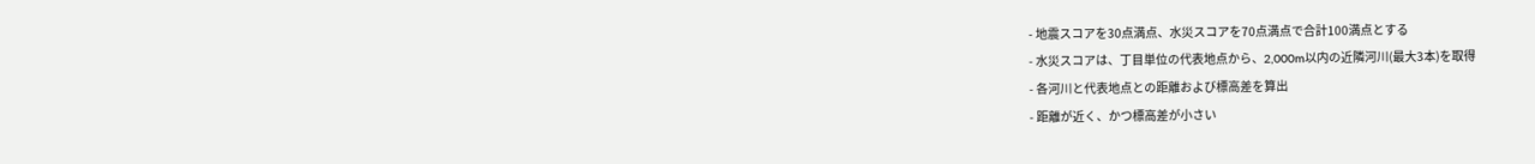- 地震スコアを30点満点、水災スコアを70点満点で合計100満点とする
- 水災スコアは、丁目単位の代表地点から、2,000m以内の近隣河川(最大3本)を取得
- 各河川と代表地点との距離および標高差を算出
- 距離が近く、かつ標高差が小さい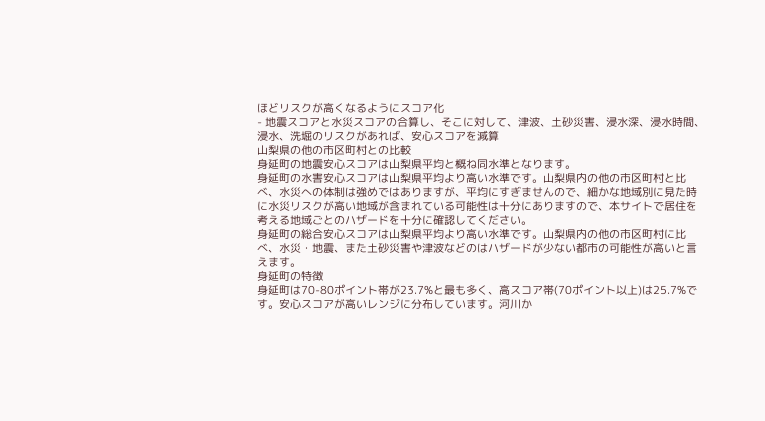ほどリスクが高くなるようにスコア化
- 地震スコアと水災スコアの合算し、そこに対して、津波、土砂災害、浸水深、浸水時間、浸水、洗堀のリスクがあれば、安心スコアを減算
山梨県の他の市区町村との比較
身延町の地震安心スコアは山梨県平均と概ね同水準となります。
身延町の水害安心スコアは山梨県平均より高い水準です。山梨県内の他の市区町村と比べ、水災への体制は強めではありますが、平均にすぎませんので、細かな地域別に見た時に水災リスクが高い地域が含まれている可能性は十分にありますので、本サイトで居住を考える地域ごとのハザードを十分に確認してください。
身延町の総合安心スコアは山梨県平均より高い水準です。山梨県内の他の市区町村に比べ、水災・地震、また土砂災害や津波などのはハザードが少ない都市の可能性が高いと言えます。
身延町の特徴
身延町は70-80ポイント帯が23.7%と最も多く、高スコア帯(70ポイント以上)は25.7%です。安心スコアが高いレンジに分布しています。河川か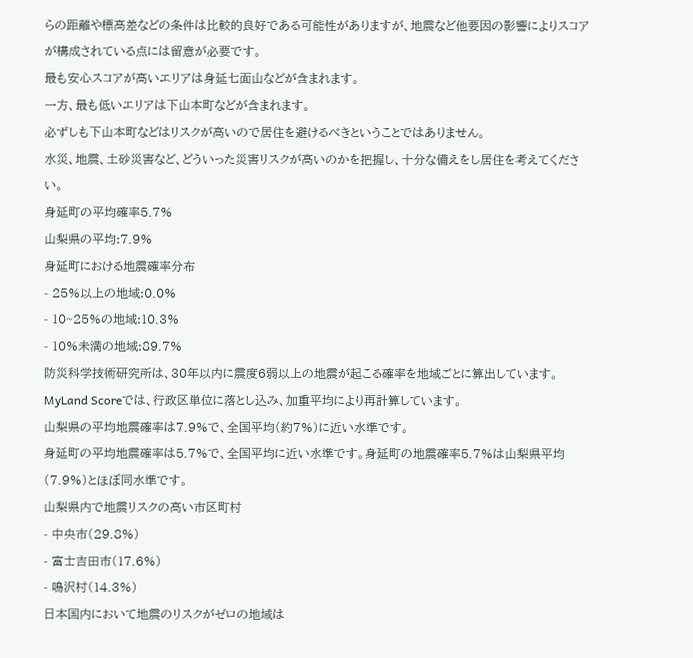らの距離や標高差などの条件は比較的良好である可能性がありますが、地震など他要因の影響によりスコアが構成されている点には留意が必要です。
最も安心スコアが高いエリアは身延七面山などが含まれます。
一方、最も低いエリアは下山本町などが含まれます。
必ずしも下山本町などはリスクが高いので居住を避けるべきということではありません。
水災、地震、土砂災害など、どういった災害リスクが高いのかを把握し、十分な備えをし居住を考えてください。
身延町の平均確率5.7%
山梨県の平均:7.9%
身延町における地震確率分布
- 25%以上の地域:0.0%
- 10~25%の地域:10.3%
- 10%未満の地域:89.7%
防災科学技術研究所は、30年以内に震度6弱以上の地震が起こる確率を地域ごとに算出しています。
MyLand Scoreでは、行政区単位に落とし込み、加重平均により再計算しています。
山梨県の平均地震確率は7.9%で、全国平均(約7%)に近い水準です。
身延町の平均地震確率は5.7%で、全国平均に近い水準です。身延町の地震確率5.7%は山梨県平均(7.9%)とほぼ同水準です。
山梨県内で地震リスクの高い市区町村
- 中央市(29.8%)
- 富士吉田市(17.6%)
- 鳴沢村(14.3%)
日本国内において地震のリスクがゼロの地域は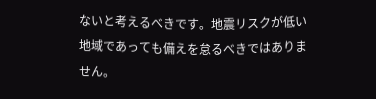ないと考えるべきです。地震リスクが低い地域であっても備えを怠るべきではありません。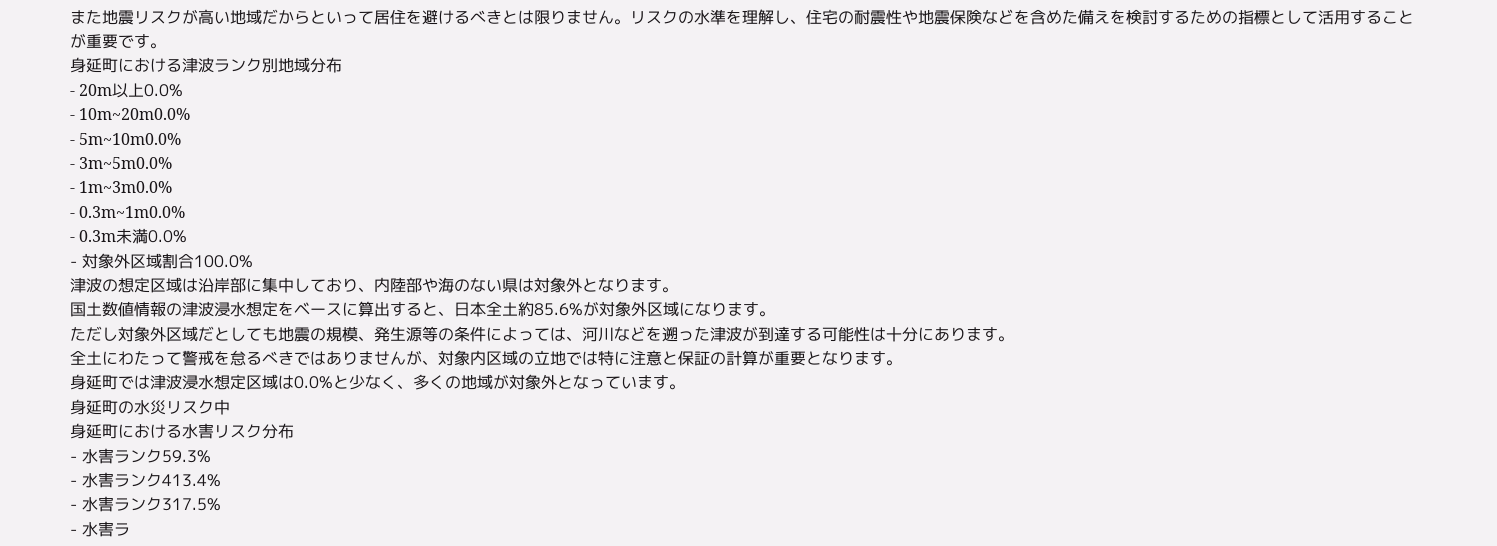また地震リスクが高い地域だからといって居住を避けるべきとは限りません。リスクの水準を理解し、住宅の耐震性や地震保険などを含めた備えを検討するための指標として活用することが重要です。
身延町における津波ランク別地域分布
- 20m以上0.0%
- 10m~20m0.0%
- 5m~10m0.0%
- 3m~5m0.0%
- 1m~3m0.0%
- 0.3m~1m0.0%
- 0.3m未満0.0%
- 対象外区域割合100.0%
津波の想定区域は沿岸部に集中しており、内陸部や海のない県は対象外となります。
国土数値情報の津波浸水想定をベースに算出すると、日本全土約85.6%が対象外区域になります。
ただし対象外区域だとしても地震の規模、発生源等の条件によっては、河川などを遡った津波が到達する可能性は十分にあります。
全土にわたって警戒を怠るべきではありませんが、対象内区域の立地では特に注意と保証の計算が重要となります。
身延町では津波浸水想定区域は0.0%と少なく、多くの地域が対象外となっています。
身延町の水災リスク中
身延町における水害リスク分布
- 水害ランク59.3%
- 水害ランク413.4%
- 水害ランク317.5%
- 水害ラ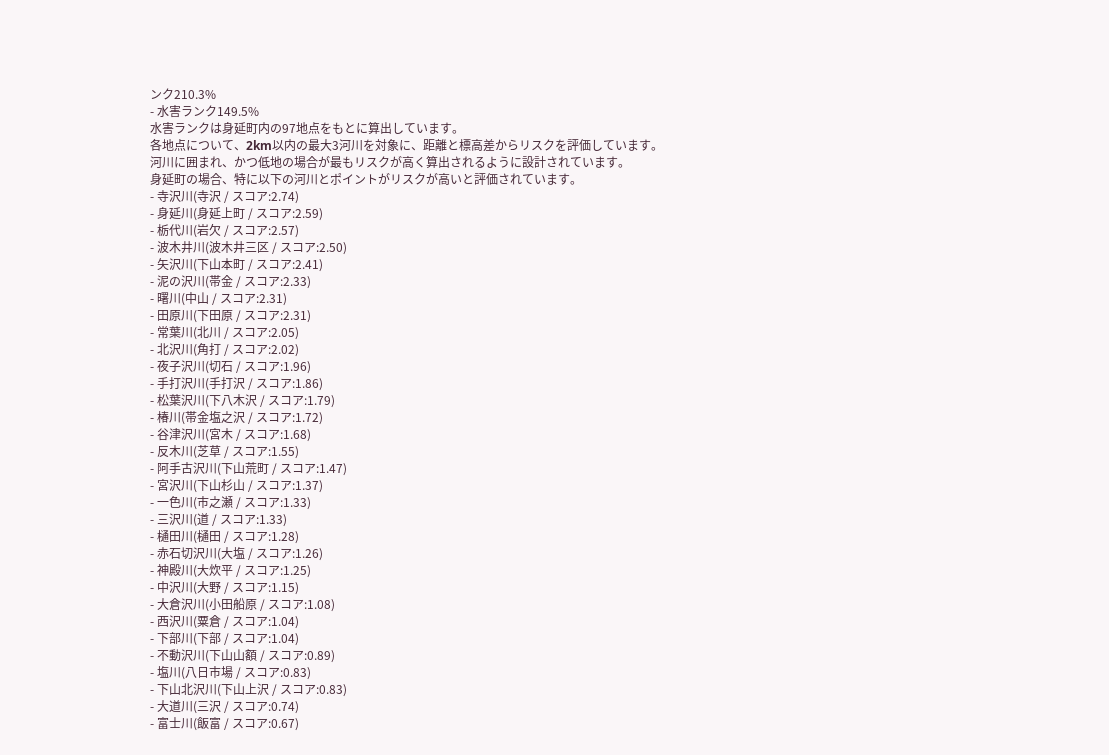ンク210.3%
- 水害ランク149.5%
水害ランクは身延町内の97地点をもとに算出しています。
各地点について、2km以内の最大3河川を対象に、距離と標高差からリスクを評価しています。
河川に囲まれ、かつ低地の場合が最もリスクが高く算出されるように設計されています。
身延町の場合、特に以下の河川とポイントがリスクが高いと評価されています。
- 寺沢川(寺沢 / スコア:2.74)
- 身延川(身延上町 / スコア:2.59)
- 栃代川(岩欠 / スコア:2.57)
- 波木井川(波木井三区 / スコア:2.50)
- 矢沢川(下山本町 / スコア:2.41)
- 泥の沢川(帯金 / スコア:2.33)
- 曙川(中山 / スコア:2.31)
- 田原川(下田原 / スコア:2.31)
- 常葉川(北川 / スコア:2.05)
- 北沢川(角打 / スコア:2.02)
- 夜子沢川(切石 / スコア:1.96)
- 手打沢川(手打沢 / スコア:1.86)
- 松葉沢川(下八木沢 / スコア:1.79)
- 椿川(帯金塩之沢 / スコア:1.72)
- 谷津沢川(宮木 / スコア:1.68)
- 反木川(芝草 / スコア:1.55)
- 阿手古沢川(下山荒町 / スコア:1.47)
- 宮沢川(下山杉山 / スコア:1.37)
- 一色川(市之瀬 / スコア:1.33)
- 三沢川(道 / スコア:1.33)
- 樋田川(樋田 / スコア:1.28)
- 赤石切沢川(大塩 / スコア:1.26)
- 神殿川(大炊平 / スコア:1.25)
- 中沢川(大野 / スコア:1.15)
- 大倉沢川(小田船原 / スコア:1.08)
- 西沢川(粟倉 / スコア:1.04)
- 下部川(下部 / スコア:1.04)
- 不動沢川(下山山額 / スコア:0.89)
- 塩川(八日市場 / スコア:0.83)
- 下山北沢川(下山上沢 / スコア:0.83)
- 大道川(三沢 / スコア:0.74)
- 富士川(飯富 / スコア:0.67)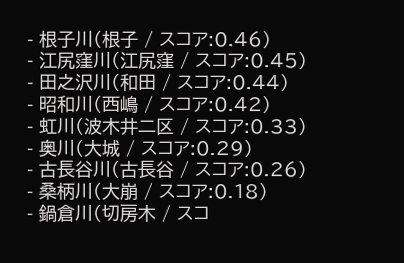- 根子川(根子 / スコア:0.46)
- 江尻窪川(江尻窪 / スコア:0.45)
- 田之沢川(和田 / スコア:0.44)
- 昭和川(西嶋 / スコア:0.42)
- 虹川(波木井二区 / スコア:0.33)
- 奥川(大城 / スコア:0.29)
- 古長谷川(古長谷 / スコア:0.26)
- 桑柄川(大崩 / スコア:0.18)
- 鍋倉川(切房木 / スコ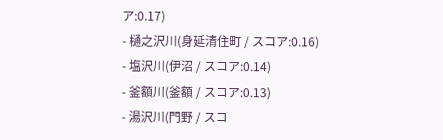ア:0.17)
- 樋之沢川(身延清住町 / スコア:0.16)
- 塩沢川(伊沼 / スコア:0.14)
- 釜額川(釜額 / スコア:0.13)
- 湯沢川(門野 / スコ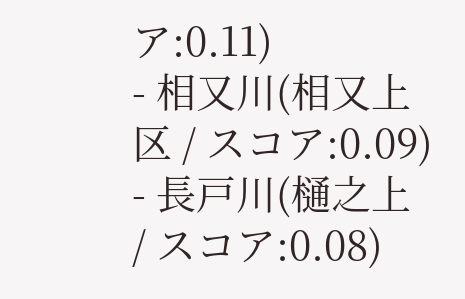ア:0.11)
- 相又川(相又上区 / スコア:0.09)
- 長戸川(樋之上 / スコア:0.08)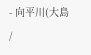- 向平川(大島 /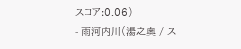スコア:0.06)
- 雨河内川(湯之奥 / ス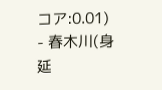コア:0.01)
- 春木川(身延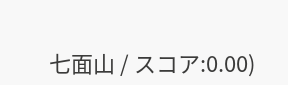七面山 / スコア:0.00)